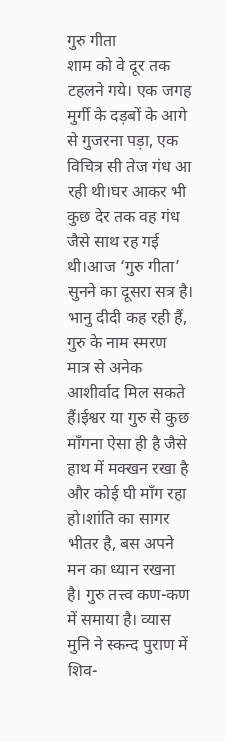गुरु गीता
शाम को वे दूर तक टहलने गये। एक जगह मुर्गी के दड़बों के आगे से गुजरना पड़ा, एक विचित्र सी तेज गंध आ रही थी।घर आकर भी कुछ देर तक वह गंध जैसे साथ रह गई थी।आज ‘गुरु गीता’ सुनने का दूसरा सत्र है। भानु दीदी कह रही हैं, गुरु के नाम स्मरण मात्र से अनेक आशीर्वाद मिल सकते हैं।ईश्वर या गुरु से कुछ माँगना ऐसा ही है जैसे हाथ में मक्खन रखा है और कोई घी माँग रहा हो।शांति का सागर भीतर है, बस अपने मन का ध्यान रखना है। गुरु तत्त्व कण-कण में समाया है। व्यास मुनि ने स्कन्द पुराण में शिव-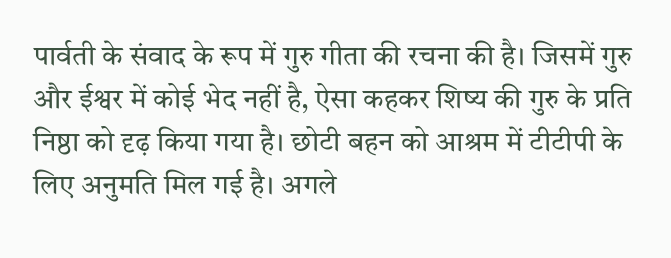पार्वती के संवाद के रूप में गुरु गीता की रचना की है। जिसमें गुरु और ईश्वर में कोई भेद नहीं है, ऐसा कहकर शिष्य की गुरु के प्रति निष्ठा को दृढ़ किया गया है। छोटी बहन को आश्रम में टीटीपी के लिए अनुमति मिल गई है। अगले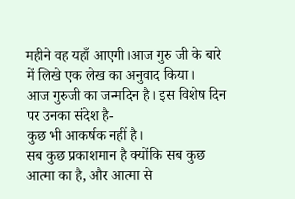महीने वह यहाँ आएगी।आज गुरु जी के बारे में लिखे एक लेख का अनुवाद किया।
आज गुरुजी का जन्मदिन है। इस विशेष दिन पर उनका संदेश है-
कुछ भी आकर्षक नहीं है।
सब कुछ प्रकाशमान है क्योंकि सब कुछ आत्मा का है, और आत्मा से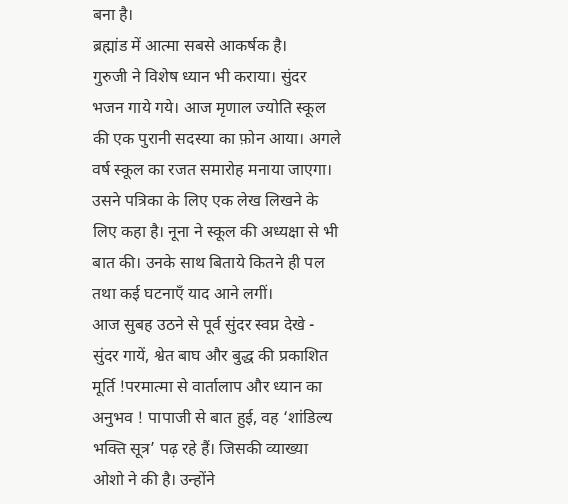बना है।
ब्रह्मांड में आत्मा सबसे आकर्षक है।
गुरुजी ने विशेष ध्यान भी कराया। सुंदर भजन गाये गये। आज मृणाल ज्योति स्कूल की एक पुरानी सदस्या का फ़ोन आया। अगले वर्ष स्कूल का रजत समारोह मनाया जाएगा। उसने पत्रिका के लिए एक लेख लिखने के लिए कहा है। नूना ने स्कूल की अध्यक्षा से भी बात की। उनके साथ बिताये कितने ही पल तथा कई घटनाएँ याद आने लगीं।
आज सुबह उठने से पूर्व सुंदर स्वप्न देखे - सुंदर गायें, श्वेत बाघ और बुद्ध की प्रकाशित मूर्ति !परमात्मा से वार्तालाप और ध्यान का अनुभव ! पापाजी से बात हुई, वह ‘शांडिल्य भक्ति सूत्र’ पढ़ रहे हैं। जिसकी व्याख्या ओशो ने की है। उन्होंने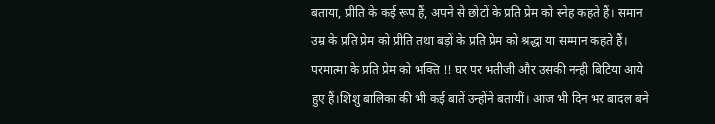बताया, प्रीति के कई रूप हैं, अपने से छोटों के प्रति प्रेम को स्नेह कहते हैं। समान उम्र के प्रति प्रेम को प्रीति तथा बड़ों के प्रति प्रेम को श्रद्धा या सम्मान कहते हैं। परमात्मा के प्रति प्रेम को भक्ति !! घर पर भतीजी और उसकी नन्ही बिटिया आये हुए हैं।शिशु बालिका की भी कई बातें उन्होंने बतायीं। आज भी दिन भर बादल बने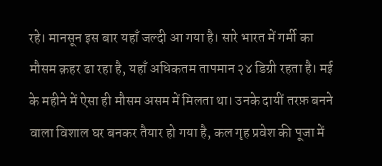रहे। मानसून इस बार यहाँ जल्दी आ गया है। सारे भारत में गर्मी का मौसम क़हर ढा रहा है, यहाँ अधिकतम तापमान २४ डिग्री रहता है। मई के महीने में ऐसा ही मौसम असम में मिलता था। उनके दायीं तरफ़ बनने वाला विशाल घर बनकर तैयार हो गया है, कल गृह प्रवेश की पूजा में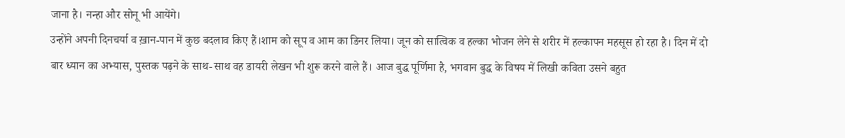जाना है। नन्हा और सोनू भी आयेंगे।
उन्होंने अपनी दिनचर्या व ख़ान-पान में कुछ बदलाव किए हैं।शाम को सूप व आम का डिनर लिया। जून को सात्विक व हल्का भोजन लेने से शरीर में हल्कापन महसूस हो रहा है। दिन में दो बार ध्यान का अभ्यास, पुस्तक पढ़ने के साथ-साथ वह डायरी लेखन भी शुरू करने वाले हैं। आज बुद्ध पूर्णिमा है, भगवान बुद्ध के विषय में लिखी कविता उसने बहुत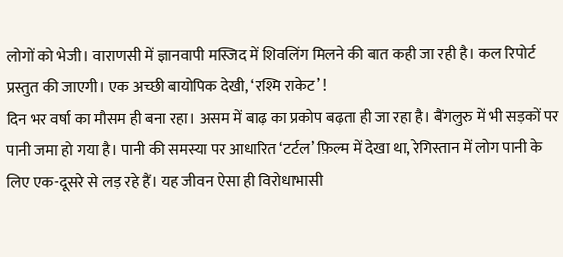लोगों को भेजी। वाराणसी में ज्ञानवापी मस्जिद में शिवलिंग मिलने की बात कही जा रही है। कल रिपोर्ट प्रस्तुत की जाएगी। एक अच्छी बायोपिक देखी, ‘रश्मि राकेट’ !
दिन भर वर्षा का मौसम ही बना रहा। असम में बाढ़ का प्रकोप बढ़ता ही जा रहा है। बैंगलुरु में भी सड़कों पर पानी जमा हो गया है। पानी की समस्या पर आधारित ‘टर्टल’ फ़िल्म में देखा था, रेगिस्तान में लोग पानी के लिए एक-दूसरे से लड़ रहे हैं। यह जीवन ऐसा ही विरोधाभासी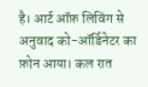है। आर्ट ऑफ़ लिविंग से अनुवाद को-ऑर्डिनेटर का फ़ोन आया। कल रात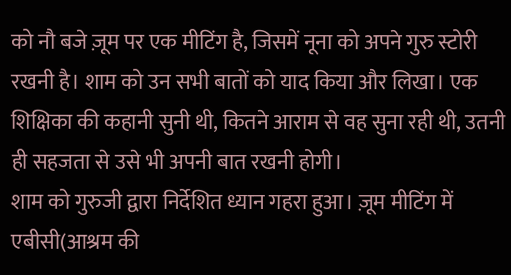को नौ बजे ज़ूम पर एक मीटिंग है, जिसमें नूना को अपने गुरु स्टोरी रखनी है। शाम को उन सभी बातों को याद किया और लिखा। एक शिक्षिका की कहानी सुनी थी, कितने आराम से वह सुना रही थी, उतनी ही सहजता से उसे भी अपनी बात रखनी होगी।
शाम को गुरुजी द्वारा निर्देशित ध्यान गहरा हुआ। ज़ूम मीटिंग में एबीसी(आश्रम की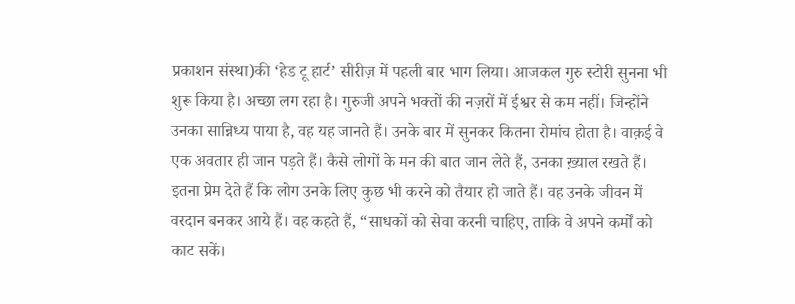प्रकाशन संस्था)की ‘हेड टू हार्ट’ सीरीज़ में पहली बार भाग लिया। आजकल गुरु स्टोरी सुनना भी शुरू किया है। अच्छा लग रहा है। गुरुजी अपने भक्तों की नज़रों में ईश्वर से कम नहीं। जिन्होंने उनका सान्निध्य पाया है, वह यह जानते हैं। उनके बार में सुनकर कितना रोमांच होता है। वाक़ई वे एक अवतार ही जान पड़ते हैं। कैसे लोगों के मन की बात जान लेते हैं, उनका ख़्याल रखते हैं। इतना प्रेम देते हैं कि लोग उनके लिए कुछ भी करने को तैयार हो जाते हैं। वह उनके जीवन में वरदान बनकर आये हैं। वह कहते हैं, “साधकों को सेवा करनी चाहिए, ताकि वे अपने कर्मों को काट सकें।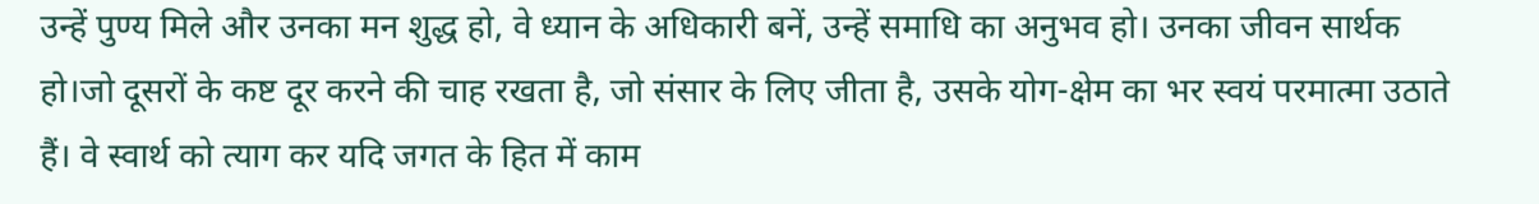उन्हें पुण्य मिले और उनका मन शुद्ध हो, वे ध्यान के अधिकारी बनें, उन्हें समाधि का अनुभव हो। उनका जीवन सार्थक हो।जो दूसरों के कष्ट दूर करने की चाह रखता है, जो संसार के लिए जीता है, उसके योग-क्षेम का भर स्वयं परमात्मा उठाते हैं। वे स्वार्थ को त्याग कर यदि जगत के हित में काम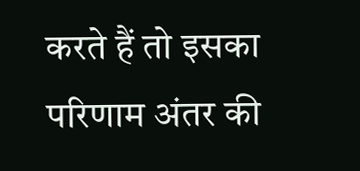करते हैं तो इसका परिणाम अंतर की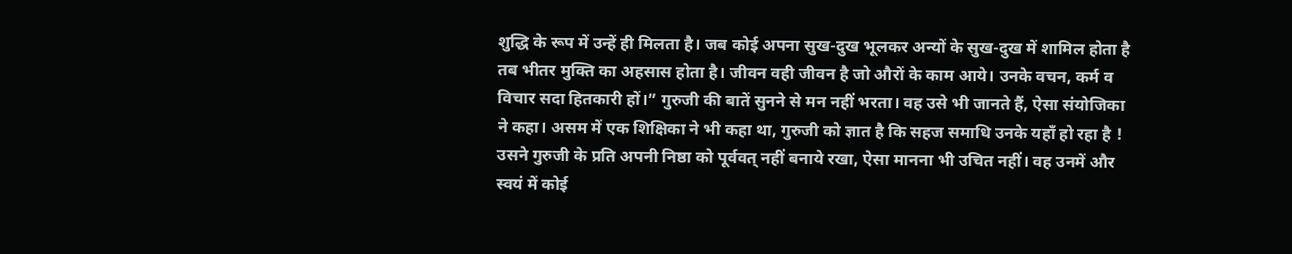शुद्धि के रूप में उन्हें ही मिलता है। जब कोई अपना सुख-दुख भूलकर अन्यों के सुख-दुख में शामिल होता है तब भीतर मुक्ति का अहसास होता है। जीवन वही जीवन है जो औरों के काम आये। उनके वचन, कर्म व विचार सदा हितकारी हों।” गुरुजी की बातें सुनने से मन नहीं भरता। वह उसे भी जानते हैं, ऐसा संयोजिका ने कहा। असम में एक शिक्षिका ने भी कहा था, गुरुजी को ज्ञात है कि सहज समाधि उनके यहाँ हो रहा है ! उसने गुरुजी के प्रति अपनी निष्ठा को पूर्ववत् नहीं बनाये रखा, ऐसा मानना भी उचित नहीं। वह उनमें और स्वयं में कोई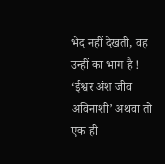भेद नहीं देखती, वह उन्हीं का भाग है ! ‘ईश्वर अंश जीव अविनाशी’ अथवा तो एक ही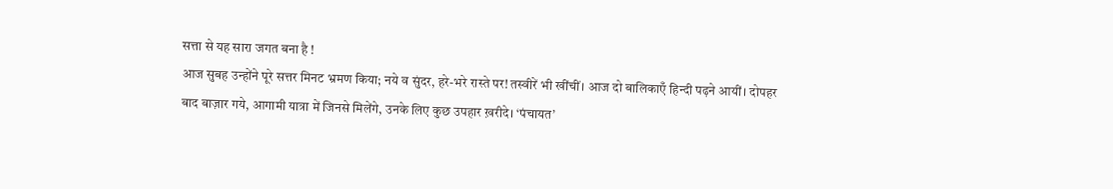सत्ता से यह सारा जगत बना है !
आज सुबह उन्होंने पूरे सत्तर मिनट भ्रमण किया; नये व सुंदर, हरे-भरे रास्ते पर! तस्वीरें भी खींचीं। आज दो बालिकाएँ हिन्दी पढ़ने आयीं। दोपहर बाद बाज़ार गये, आगामी यात्रा में जिनसे मिलेंगे, उनके लिए कुछ उपहार ख़रीदे। ‘पंचायत’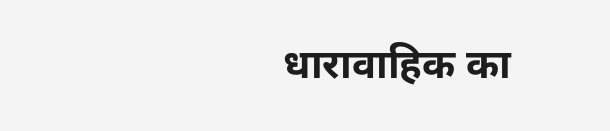धारावाहिक का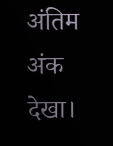अंतिम अंक देखा।